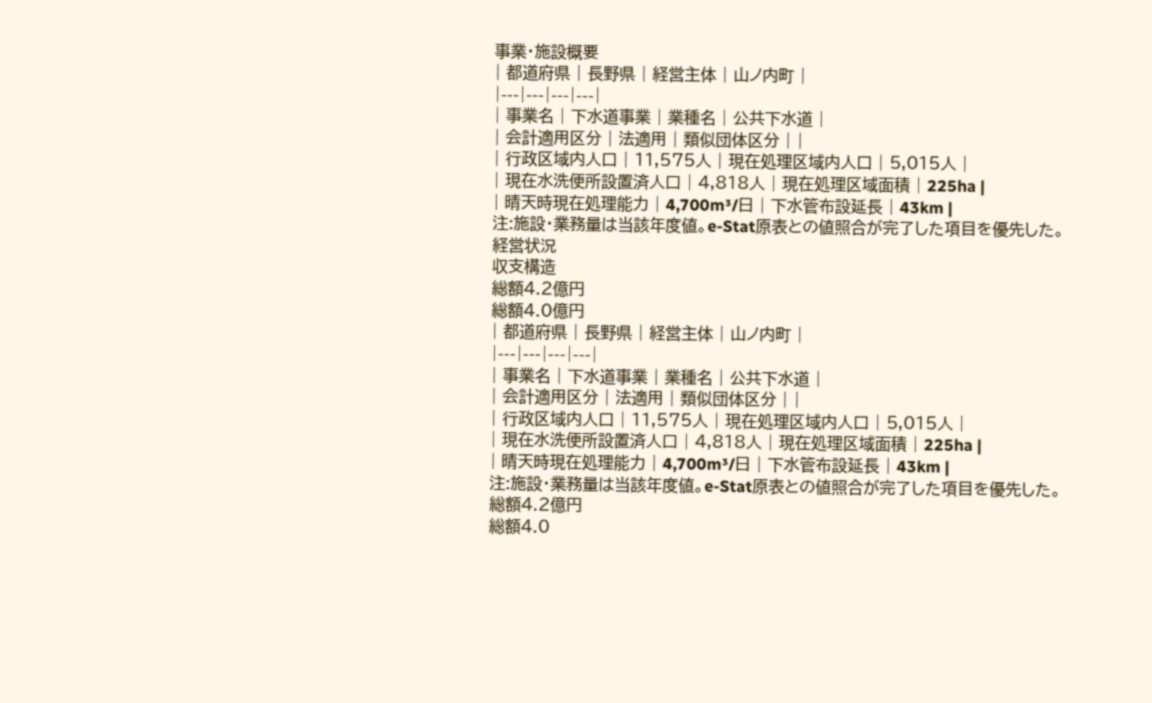事業・施設概要
| 都道府県 | 長野県 | 経営主体 | 山ノ内町 |
|---|---|---|---|
| 事業名 | 下水道事業 | 業種名 | 公共下水道 |
| 会計適用区分 | 法適用 | 類似団体区分 | |
| 行政区域内人口 | 11,575人 | 現在処理区域内人口 | 5,015人 |
| 現在水洗便所設置済人口 | 4,818人 | 現在処理区域面積 | 225ha |
| 晴天時現在処理能力 | 4,700m³/日 | 下水管布設延長 | 43km |
注:施設・業務量は当該年度値。e-Stat原表との値照合が完了した項目を優先した。
経営状況
収支構造
総額4.2億円
総額4.0億円
| 都道府県 | 長野県 | 経営主体 | 山ノ内町 |
|---|---|---|---|
| 事業名 | 下水道事業 | 業種名 | 公共下水道 |
| 会計適用区分 | 法適用 | 類似団体区分 | |
| 行政区域内人口 | 11,575人 | 現在処理区域内人口 | 5,015人 |
| 現在水洗便所設置済人口 | 4,818人 | 現在処理区域面積 | 225ha |
| 晴天時現在処理能力 | 4,700m³/日 | 下水管布設延長 | 43km |
注:施設・業務量は当該年度値。e-Stat原表との値照合が完了した項目を優先した。
総額4.2億円
総額4.0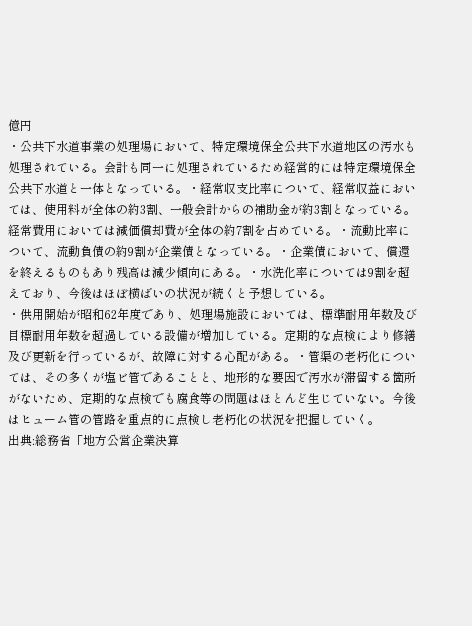億円
・公共下水道事業の処理場において、特定環境保全公共下水道地区の汚水も処理されている。会計も同一に処理されているため経営的には特定環境保全公共下水道と一体となっている。・経常収支比率について、経常収益においては、使用料が全体の約3割、一般会計からの補助金が約3割となっている。経常費用においては減価償却費が全体の約7割を占めている。・流動比率について、流動負債の約9割が企業債となっている。・企業債において、償還を終えるものもあり残高は減少傾向にある。・水洗化率については9割を超えており、今後はほぼ横ばいの状況が続くと予想している。
・供用開始が昭和62年度であり、処理場施設においては、標準耐用年数及び目標耐用年数を超過している設備が増加している。定期的な点検により修繕及び更新を行っているが、故障に対する心配がある。・管渠の老朽化については、その多くが塩ビ管であることと、地形的な要因で汚水が滞留する箇所がないため、定期的な点検でも腐食等の問題はほとんど生じていない。今後はヒューム管の管路を重点的に点検し老朽化の状況を把握していく。
出典:総務省「地方公営企業決算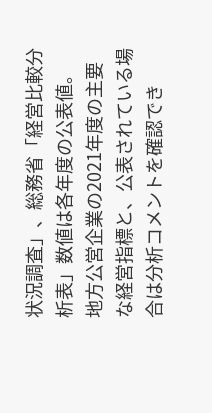状況調査」、総務省「経営比較分析表」数値は各年度の公表値。
地方公営企業の2021年度の主要な経営指標と、公表されている場合は分析コメントを確認でき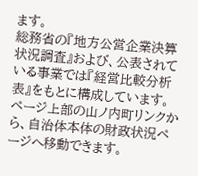ます。
総務省の『地方公営企業決算状況調査』および、公表されている事業では『経営比較分析表』をもとに構成しています。
ページ上部の山ノ内町リンクから、自治体本体の財政状況ページへ移動できます。